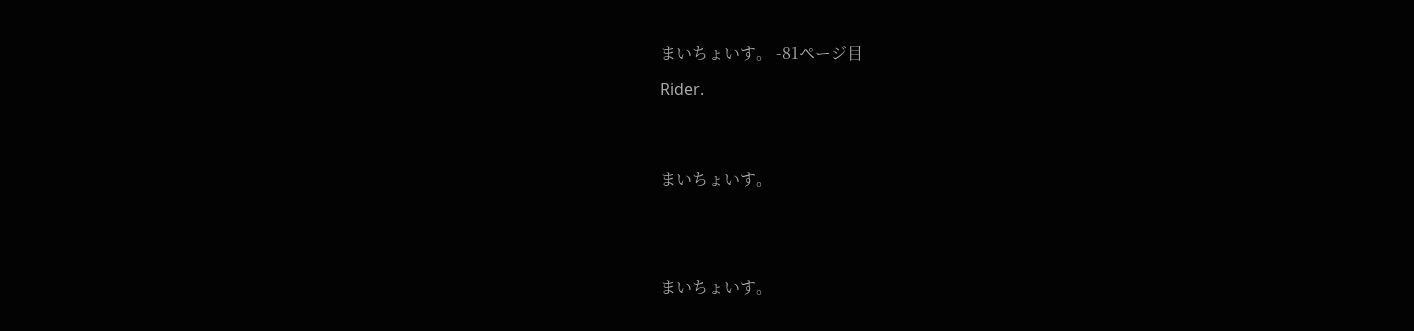まいちょいす。 -81ページ目

Rider.




まいちょいす。





まいちょいす。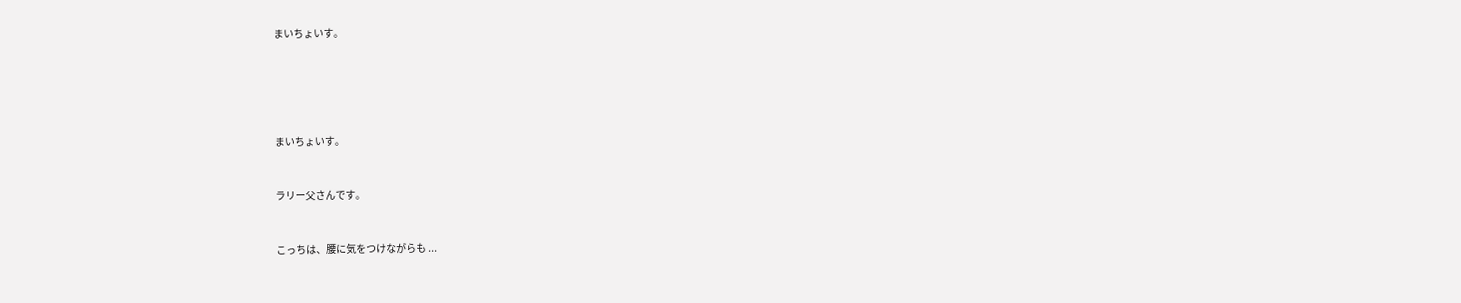まいちょいす。





まいちょいす。


ラリー父さんです。


こっちは、腰に気をつけながらも ...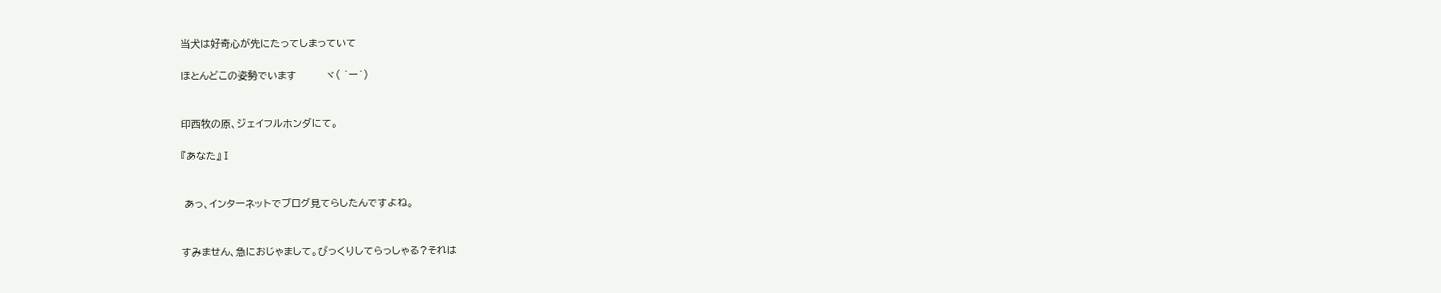当犬は好奇心が先にたってしまっていて

ほとんどこの姿勢でいます          ヾ( ´ー`)


印西牧の原、ジェイフルホンダにて。

『あなた』Ⅰ


 あっ、インターネットでブログ見てらしたんですよね。


すみません、急におじゃまして。びっくりしてらっしゃる?それは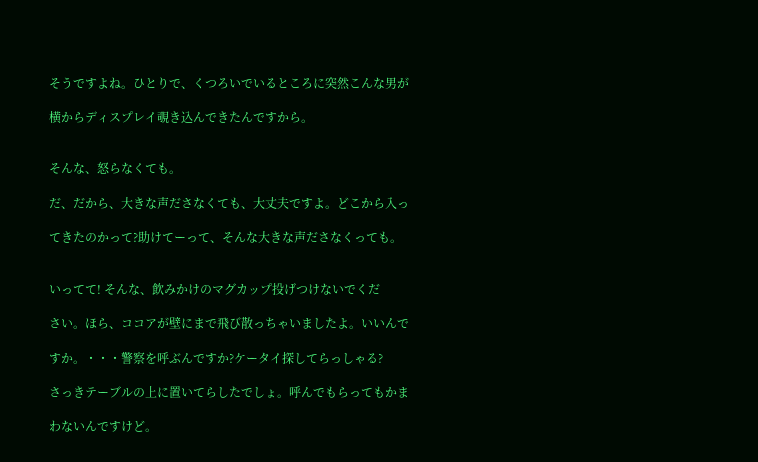そうですよね。ひとりで、くつろいでいるところに突然こんな男が

横からディスプレイ覗き込んできたんですから。


そんな、怒らなくても。

だ、だから、大きな声ださなくても、大丈夫ですよ。どこから入っ

てきたのかって?助けてーって、そんな大きな声ださなくっても。


いってて! そんな、飲みかけのマグカップ投げつけないでくだ

さい。ほら、ココアが壁にまで飛び散っちゃいましたよ。いいんで

すか。・・・警察を呼ぶんですか?ケータイ探してらっしゃる?

さっきテーブルの上に置いてらしたでしょ。呼んでもらってもかま

わないんですけど。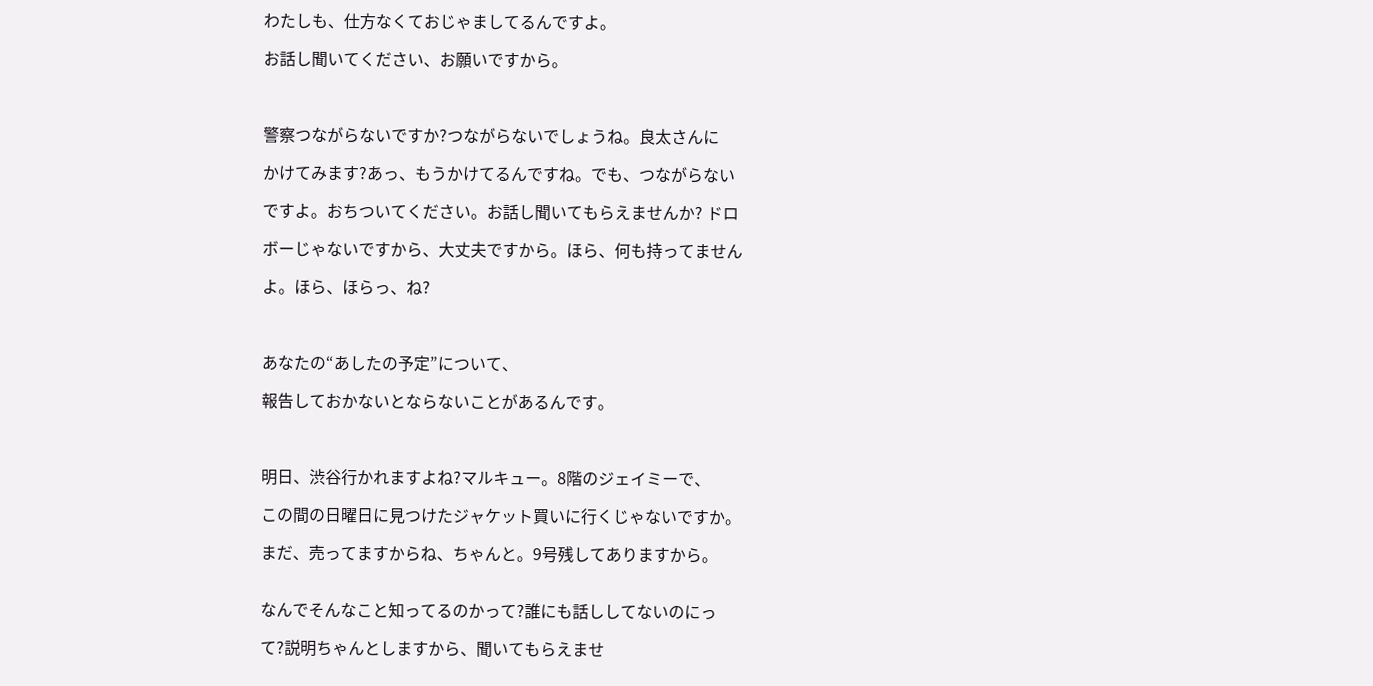わたしも、仕方なくておじゃましてるんですよ。

お話し聞いてください、お願いですから。



警察つながらないですか?つながらないでしょうね。良太さんに

かけてみます?あっ、もうかけてるんですね。でも、つながらない

ですよ。おちついてください。お話し聞いてもらえませんか? ドロ

ボーじゃないですから、大丈夫ですから。ほら、何も持ってません

よ。ほら、ほらっ、ね?



あなたの“あしたの予定”について、

報告しておかないとならないことがあるんです。



明日、渋谷行かれますよね?マルキュー。8階のジェイミーで、

この間の日曜日に見つけたジャケット買いに行くじゃないですか。

まだ、売ってますからね、ちゃんと。9号残してありますから。


なんでそんなこと知ってるのかって?誰にも話ししてないのにっ

て?説明ちゃんとしますから、聞いてもらえませ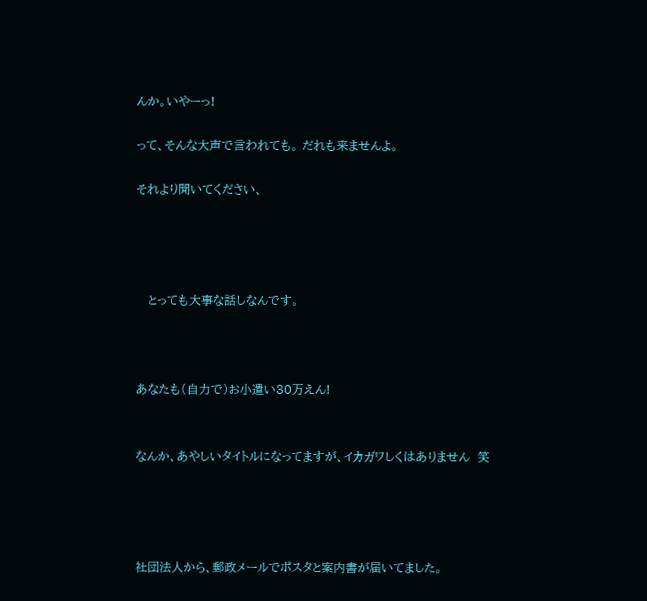んか。いやーっ!

って、そんな大声で言われても。 だれも来ませんよ。

それより聞いてください、




   とっても大事な話しなんです。



あなたも(自力で)お小遣い30万えん!


なんか、あやしいタイトルになってますが、イカガワしくはありません  笑




社団法人から、郵政メールでポスタと案内書が届いてました。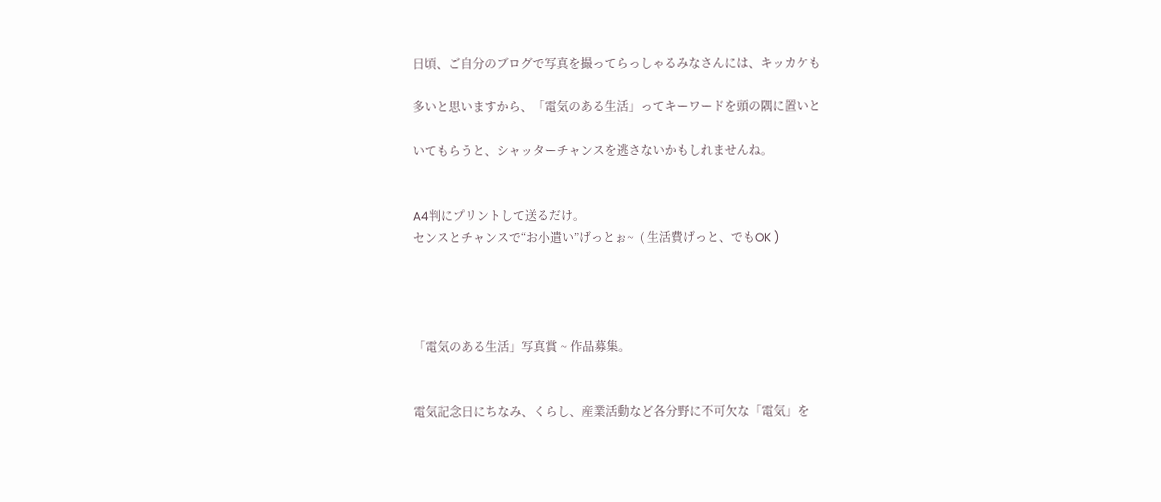日頃、ご自分のブログで写真を撮ってらっしゃるみなさんには、キッカケも

多いと思いますから、「電気のある生活」ってキーワードを頭の隅に置いと

いてもらうと、シャッターチャンスを逃さないかもしれませんね。


A4判にプリントして送るだけ。
センスとチャンスで“お小遣い”げっとぉ~  ( 生活費げっと、でもOK )




「電気のある生活」写真賞 ~ 作品募集。


電気記念日にちなみ、くらし、産業活動など各分野に不可欠な「電気」を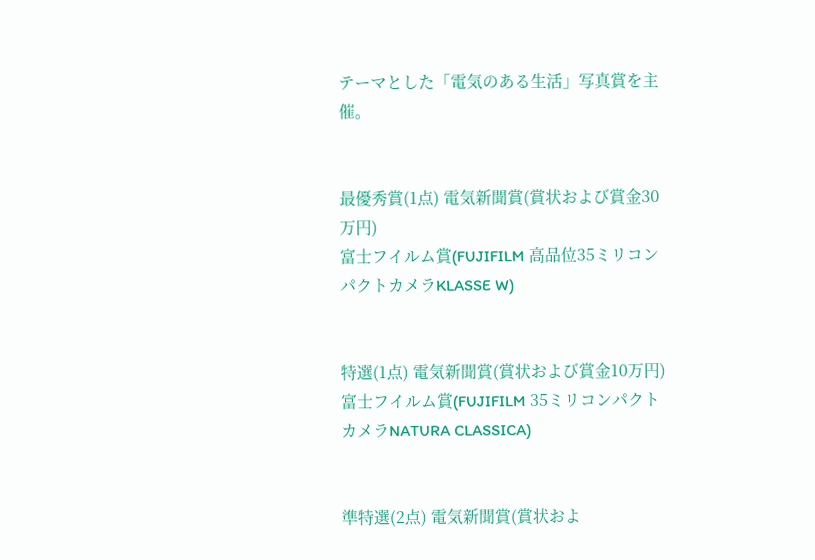テーマとした「電気のある生活」写真賞を主催。


最優秀賞(1点) 電気新聞賞(賞状および賞金30万円)
富士フイルム賞(FUJIFILM 高品位35ミリコンパクトカメラKLASSE W)


特選(1点) 電気新聞賞(賞状および賞金10万円)
富士フイルム賞(FUJIFILM 35ミリコンパクトカメラNATURA CLASSICA)


準特選(2点) 電気新聞賞(賞状およ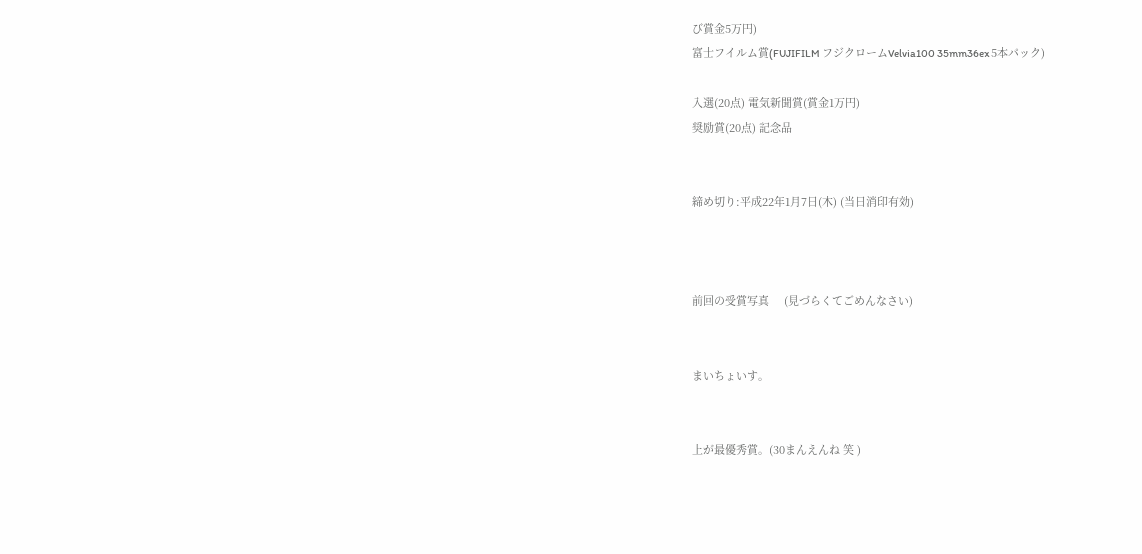び賞金5万円)
富士フイルム賞(FUJIFILM フジクロームVelvia100 35mm36ex 5本パック)

入選(20点) 電気新聞賞(賞金1万円)
奨励賞(20点) 記念品


締め切り:平成22年1月7日(木) (当日消印有効)



前回の受賞写真     (見づらくてごめんなさい)


まいちょいす。


上が最優秀賞。(30まんえんね 笑 )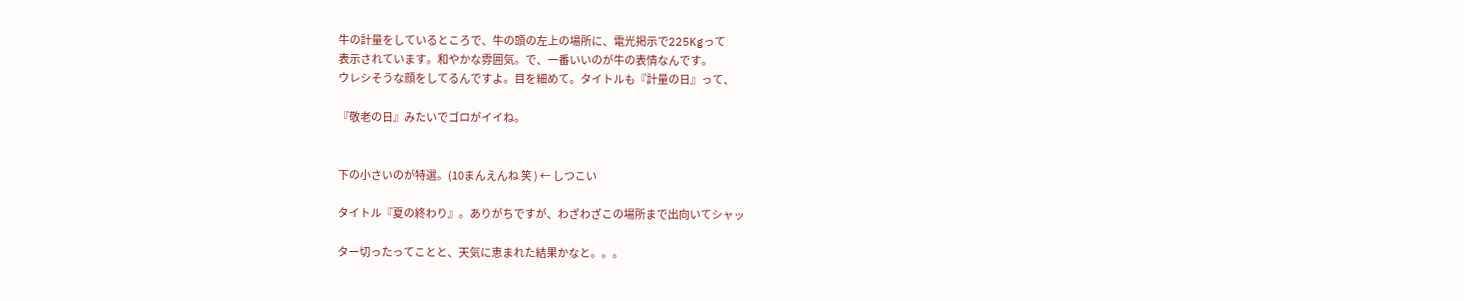牛の計量をしているところで、牛の頭の左上の場所に、電光掲示で225Kgって
表示されています。和やかな雰囲気。で、一番いいのが牛の表情なんです。
ウレシそうな顔をしてるんですよ。目を細めて。タイトルも『計量の日』って、

『敬老の日』みたいでゴロがイイね。


下の小さいのが特選。(10まんえんね 笑 ) ← しつこい

タイトル『夏の終わり』。ありがちですが、わざわざこの場所まで出向いてシャッ

ター切ったってことと、天気に恵まれた結果かなと。。。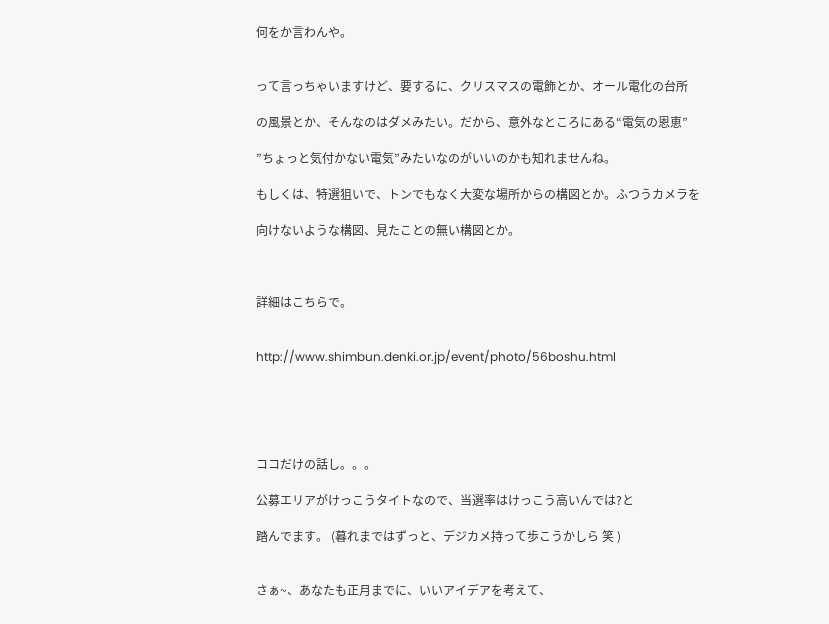何をか言わんや。


って言っちゃいますけど、要するに、クリスマスの電飾とか、オール電化の台所

の風景とか、そんなのはダメみたい。だから、意外なところにある“電気の恩恵”

”ちょっと気付かない電気”みたいなのがいいのかも知れませんね。

もしくは、特選狙いで、トンでもなく大変な場所からの構図とか。ふつうカメラを

向けないような構図、見たことの無い構図とか。



詳細はこちらで。


http://www.shimbun.denki.or.jp/event/photo/56boshu.html





ココだけの話し。。。

公募エリアがけっこうタイトなので、当選率はけっこう高いんでは?と

踏んでます。 (暮れまではずっと、デジカメ持って歩こうかしら 笑 )


さぁ~、あなたも正月までに、いいアイデアを考えて、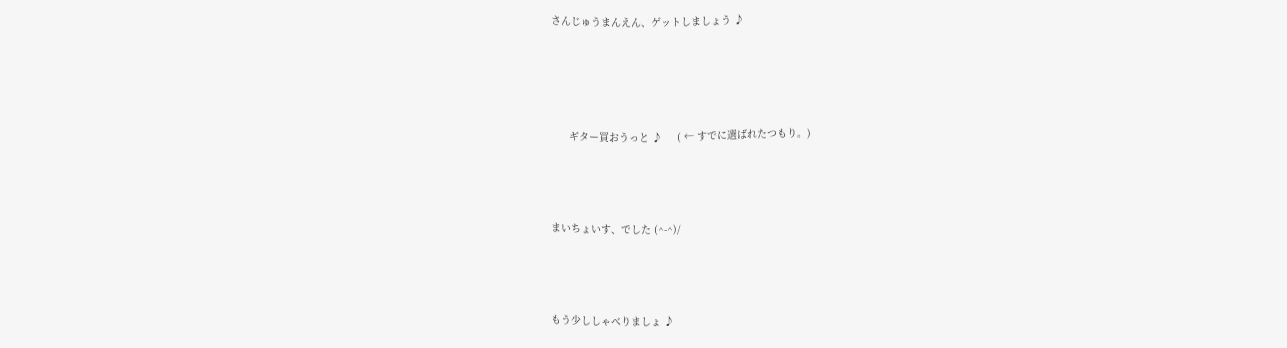さんじゅうまんえん、ゲットしましょう ♪




      ギター買おうっと ♪     ( ← すでに選ばれたつもり。)



まいちょいす、でした (^-^)/



もう少ししゃべりましょ ♪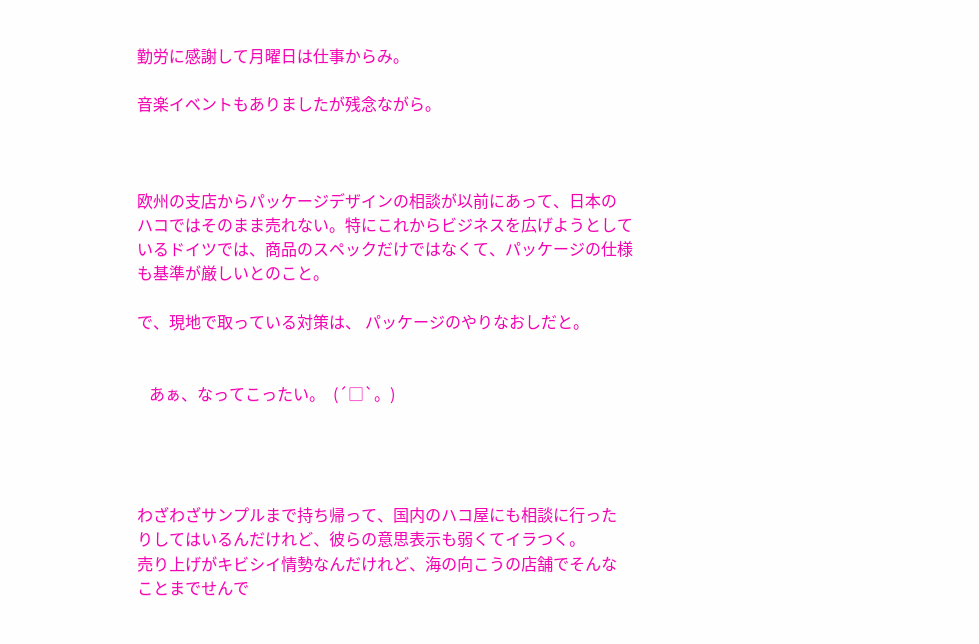勤労に感謝して月曜日は仕事からみ。

音楽イベントもありましたが残念ながら。



欧州の支店からパッケージデザインの相談が以前にあって、日本の
ハコではそのまま売れない。特にこれからビジネスを広げようとして
いるドイツでは、商品のスペックだけではなくて、パッケージの仕様
も基準が厳しいとのこと。

で、現地で取っている対策は、 パッケージのやりなおしだと。


   あぁ、なってこったい。  (´□`。)




わざわざサンプルまで持ち帰って、国内のハコ屋にも相談に行った
りしてはいるんだけれど、彼らの意思表示も弱くてイラつく。
売り上げがキビシイ情勢なんだけれど、海の向こうの店舗でそんな
ことまでせんで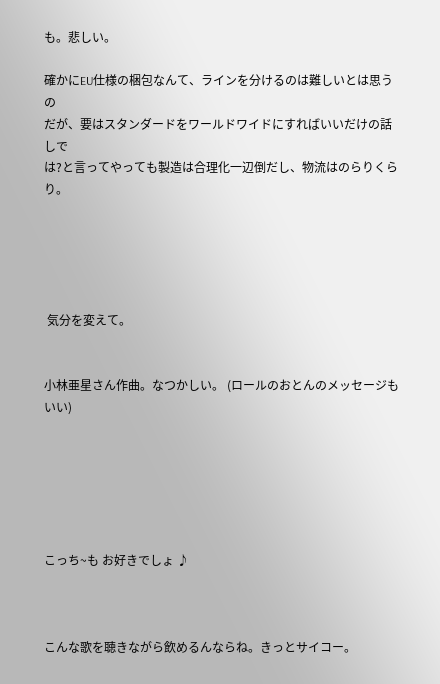も。悲しい。

確かにEU仕様の梱包なんて、ラインを分けるのは難しいとは思うの
だが、要はスタンダードをワールドワイドにすればいいだけの話しで
は?と言ってやっても製造は合理化一辺倒だし、物流はのらりくらり。





 気分を変えて。


小林亜星さん作曲。なつかしい。 (ロールのおとんのメッセージもいい)






こっち~も お好きでしょ ♪



こんな歌を聴きながら飲めるんならね。きっとサイコー。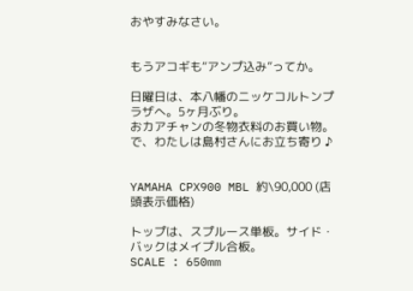おやすみなさい。


もうアコギも“アンプ込み”ってか。

日曜日は、本八幡のニッケコルトンプラザへ。5ヶ月ぶり。
おカアチャンの冬物衣料のお買い物。
で、わたしは島村さんにお立ち寄り ♪


YAMAHA CPX900 MBL 約\90,000 (店頭表示価格)

トップは、スプルース単板。サイド・バックはメイプル合板。
SCALE : 650mm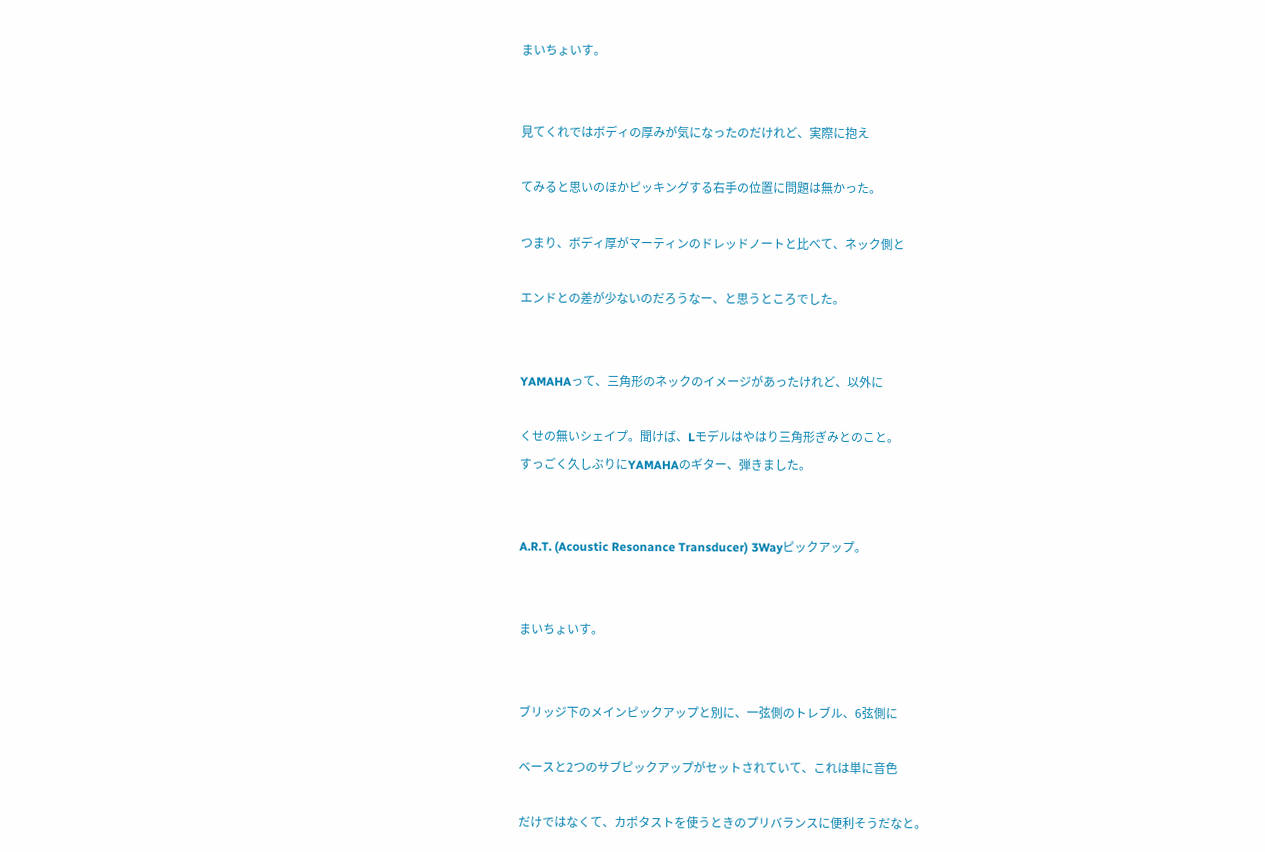まいちょいす。


見てくれではボディの厚みが気になったのだけれど、実際に抱え

てみると思いのほかピッキングする右手の位置に問題は無かった。

つまり、ボディ厚がマーティンのドレッドノートと比べて、ネック側と

エンドとの差が少ないのだろうなー、と思うところでした。


YAMAHAって、三角形のネックのイメージがあったけれど、以外に

くせの無いシェイプ。聞けば、Lモデルはやはり三角形ぎみとのこと。
すっごく久しぶりにYAMAHAのギター、弾きました。


A.R.T. (Acoustic Resonance Transducer) 3Wayピックアップ。


まいちょいす。


ブリッジ下のメインピックアップと別に、一弦側のトレブル、6弦側に

ベースと2つのサブピックアップがセットされていて、これは単に音色

だけではなくて、カポタストを使うときのプリバランスに便利そうだなと。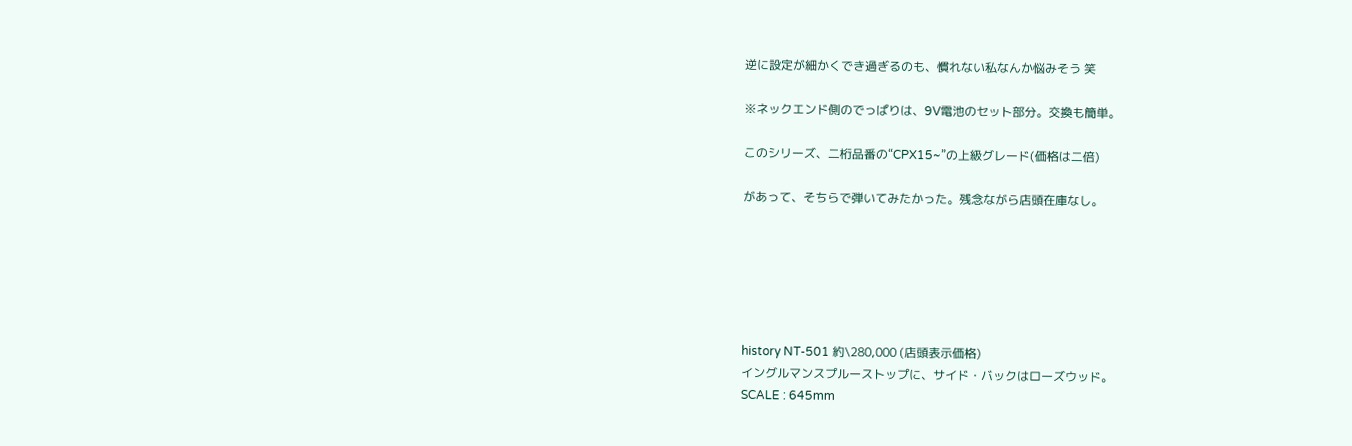逆に設定が細かくでき過ぎるのも、慣れない私なんか悩みそう 笑

※ネックエンド側のでっぱりは、9V電池のセット部分。交換も簡単。

このシリーズ、二桁品番の“CPX15~”の上級グレード(価格は二倍)

があって、そちらで弾いてみたかった。残念ながら店頭在庫なし。






history NT-501 約\280,000 (店頭表示価格)
イングルマンスプルーストップに、サイド・バックはローズウッド。
SCALE : 645mm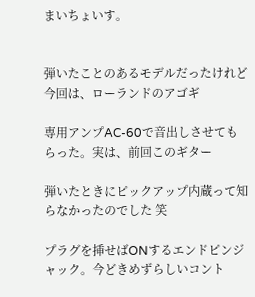まいちょいす。


弾いたことのあるモデルだったけれど今回は、ローランドのアゴギ

専用アンプAC-60で音出しさせてもらった。実は、前回このギター

弾いたときにピックアップ内蔵って知らなかったのでした 笑

プラグを挿せばONするエンドピンジャック。今どきめずらしいコント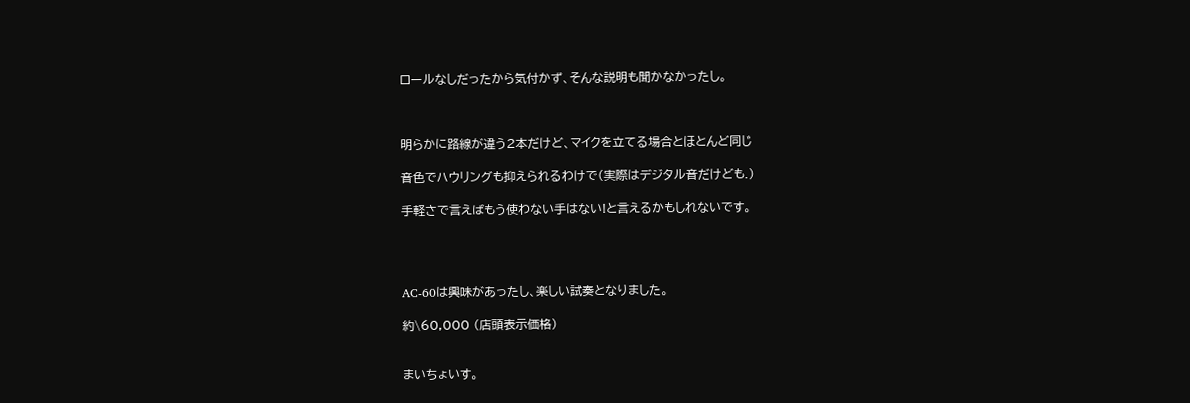ロールなしだったから気付かず、そんな説明も聞かなかったし。



明らかに路線が違う2本だけど、マイクを立てる場合とほとんど同じ

音色でハウリングも抑えられるわけで(実際はデジタル音だけども.)

手軽さで言えばもう使わない手はない!と言えるかもしれないです。




AC-60は興味があったし、楽しい試奏となりました。

約\60,000 (店頭表示価格)


まいちょいす。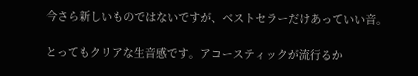今さら新しいものではないですが、ベストセラーだけあっていい音。

とってもクリアな生音感です。アコースティックが流行るか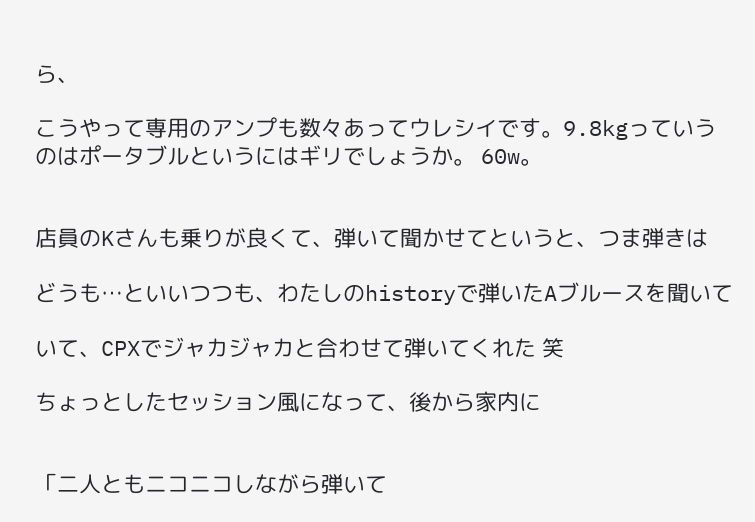ら、

こうやって専用のアンプも数々あってウレシイです。9.8kgっていう
のはポータブルというにはギリでしょうか。 60w。


店員のKさんも乗りが良くて、弾いて聞かせてというと、つま弾きは

どうも…といいつつも、わたしのhistoryで弾いたAブルースを聞いて

いて、CPXでジャカジャカと合わせて弾いてくれた 笑

ちょっとしたセッション風になって、後から家内に


「二人ともニコニコしながら弾いて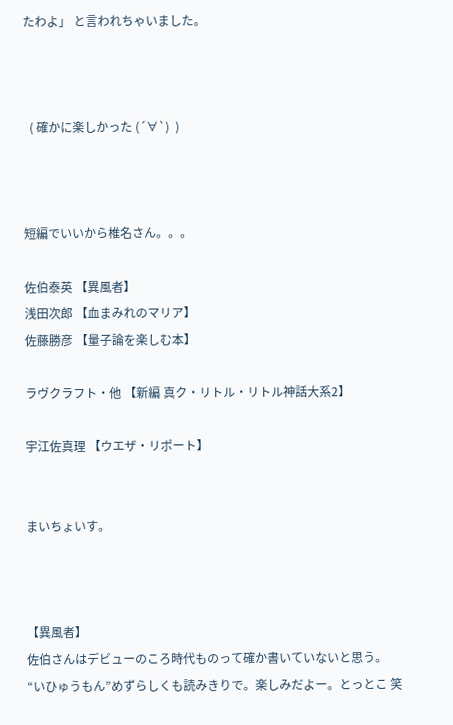たわよ」 と言われちゃいました。



  ( 確かに楽しかった (´∀`)  )



短編でいいから椎名さん。。。

佐伯泰英 【異風者】
浅田次郎 【血まみれのマリア】
佐藤勝彦 【量子論を楽しむ本】

ラヴクラフト・他 【新編 真ク・リトル・リトル神話大系2】

宇江佐真理 【ウエザ・リポート】


まいちょいす。



【異風者】
佐伯さんはデビューのころ時代ものって確か書いていないと思う。
“いひゅうもん”めずらしくも読みきりで。楽しみだよー。とっとこ 笑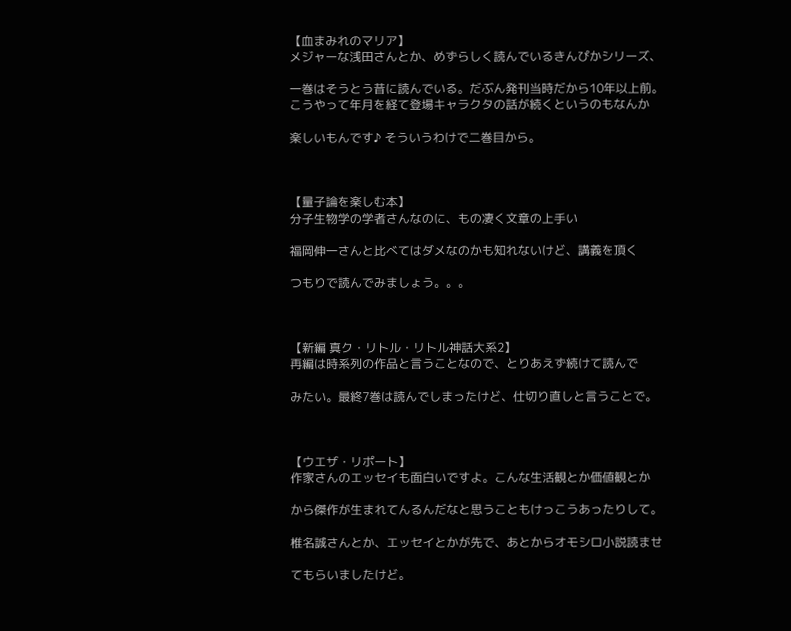【血まみれのマリア】
メジャーな浅田さんとか、めずらしく読んでいるきんぴかシリーズ、

一巻はそうとう昔に読んでいる。だぶん発刊当時だから10年以上前。
こうやって年月を経て登場キャラクタの話が続くというのもなんか

楽しいもんです♪ そういうわけで二巻目から。



【量子論を楽しむ本】
分子生物学の学者さんなのに、もの凄く文章の上手い

福岡伸一さんと比べてはダメなのかも知れないけど、講義を頂く

つもりで読んでみましょう。。。



【新編 真ク・リトル・リトル神話大系2】
再編は時系列の作品と言うことなので、とりあえず続けて読んで

みたい。最終7巻は読んでしまったけど、仕切り直しと言うことで。



【ウエザ・リポート】
作家さんのエッセイも面白いですよ。こんな生活観とか価値観とか

から傑作が生まれてんるんだなと思うこともけっこうあったりして。

椎名誠さんとか、エッセイとかが先で、あとからオモシロ小説読ませ

てもらいましたけど。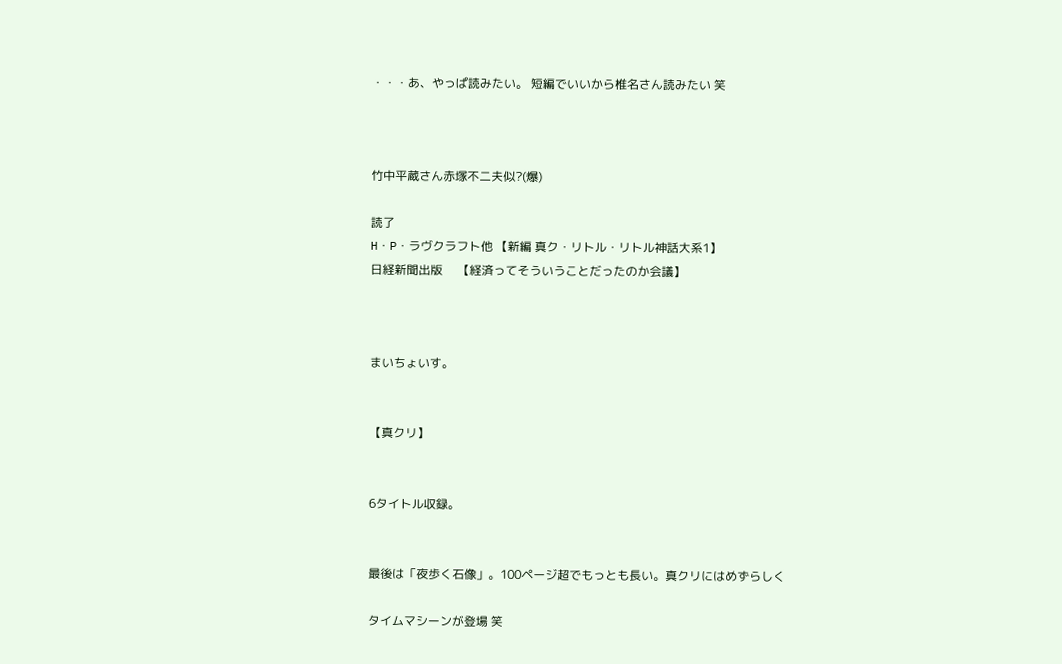・・・あ、やっぱ読みたい。 短編でいいから椎名さん読みたい 笑



竹中平蔵さん赤塚不二夫似?(爆)

読了
H・P・ラヴクラフト他 【新編 真ク・リトル・リトル神話大系1】
日経新聞出版     【経済ってそういうことだったのか会議】



まいちょいす。


【真クリ】


6タイトル収録。


最後は「夜歩く石像」。100ページ超でもっとも長い。真クリにはめずらしく

タイムマシーンが登場 笑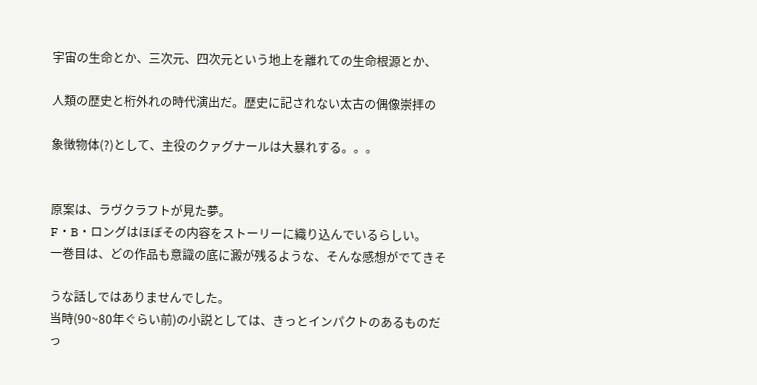宇宙の生命とか、三次元、四次元という地上を離れての生命根源とか、

人類の歴史と桁外れの時代演出だ。歴史に記されない太古の偶像崇拝の

象徴物体(?)として、主役のクァグナールは大暴れする。。。


原案は、ラヴクラフトが見た夢。
F・B・ロングはほぼその内容をストーリーに織り込んでいるらしい。
一巻目は、どの作品も意識の底に澱が残るような、そんな感想がでてきそ

うな話しではありませんでした。
当時(90~80年ぐらい前)の小説としては、きっとインパクトのあるものだっ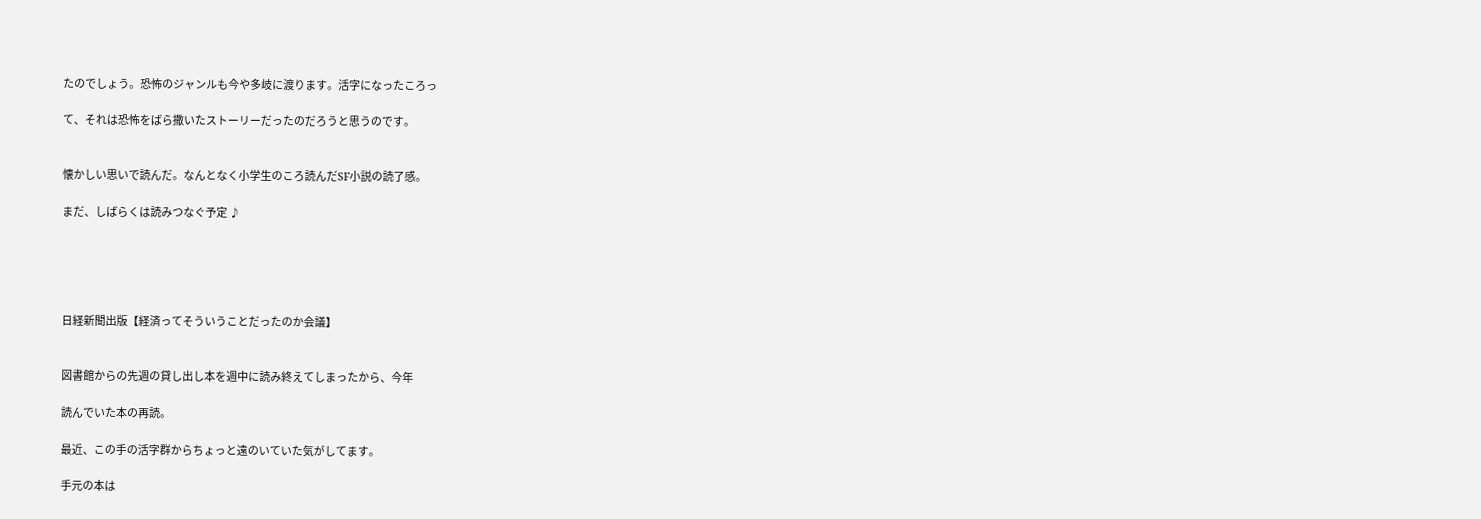たのでしょう。恐怖のジャンルも今や多岐に渡ります。活字になったころっ

て、それは恐怖をばら撒いたストーリーだったのだろうと思うのです。


懐かしい思いで読んだ。なんとなく小学生のころ読んだSF小説の読了感。

まだ、しばらくは読みつなぐ予定 ♪





日経新聞出版【経済ってそういうことだったのか会議】


図書館からの先週の貸し出し本を週中に読み終えてしまったから、今年

読んでいた本の再読。

最近、この手の活字群からちょっと遠のいていた気がしてます。

手元の本は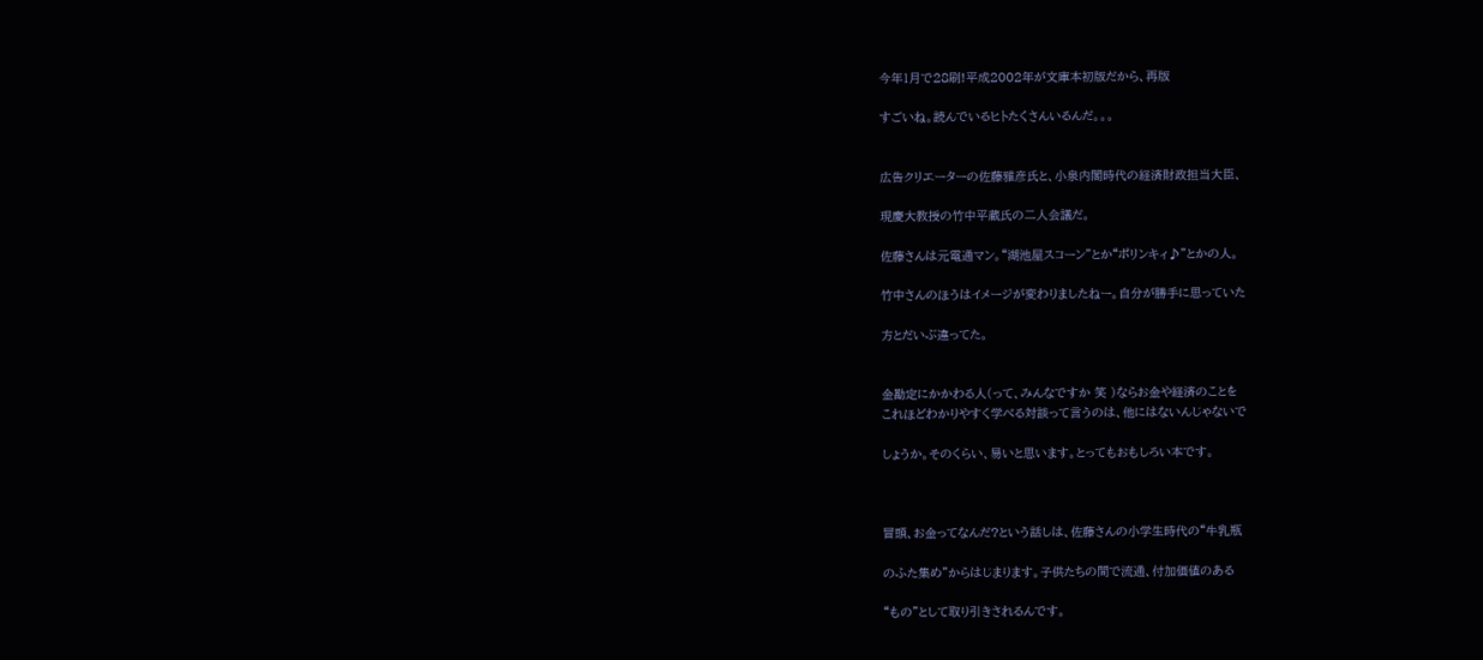今年1月で28刷!平成2002年が文庫本初版だから、再版

すごいね。読んでいるヒトたくさんいるんだ。。。


広告クリエーターの佐藤雅彦氏と、小泉内閣時代の経済財政担当大臣、

現慶大教授の竹中平蔵氏の二人会議だ。

佐藤さんは元電通マン。“湖池屋スコーン”とか“ポリンキィ♪”とかの人。

竹中さんのほうはイメージが変わりましたねー。自分が勝手に思っていた

方とだいぶ違ってた。


金勘定にかかわる人(って、みんなですか 笑 )ならお金や経済のことを
これほどわかりやすく学べる対談って言うのは、他にはないんじゃないで

しょうか。そのくらい、易いと思います。とってもおもしろい本です。



冒頭、お金ってなんだ?という話しは、佐藤さんの小学生時代の“牛乳瓶

のふた集め”からはじまります。子供たちの間で流通、付加価値のある

“もの”として取り引きされるんです。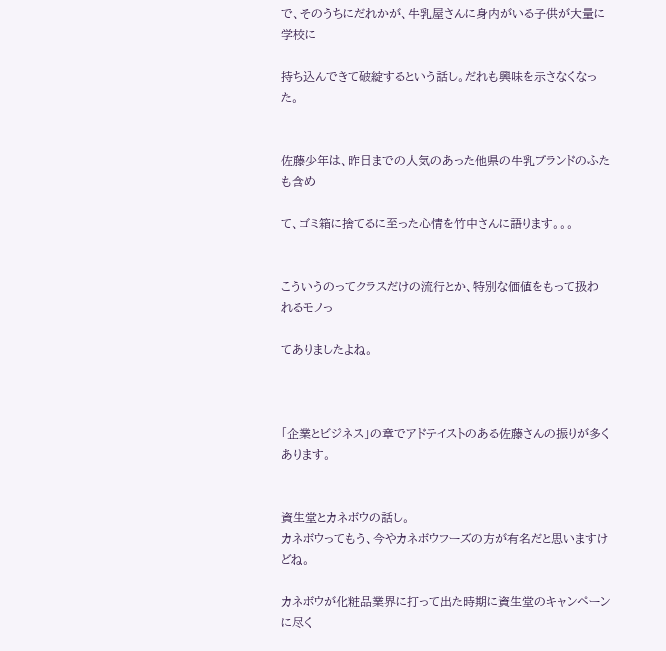で、そのうちにだれかが、牛乳屋さんに身内がいる子供が大量に学校に

持ち込んできて破綻するという話し。だれも興味を示さなくなった。


佐藤少年は、昨日までの人気のあった他県の牛乳ブランドのふたも含め

て、ゴミ箱に捨てるに至った心情を竹中さんに語ります。。。


こういうのってクラスだけの流行とか、特別な価値をもって扱われるモノっ

てありましたよね。



「企業とビジネス」の章でアドテイストのある佐藤さんの振りが多くあります。


資生堂とカネボウの話し。
カネボウってもう、今やカネボウフーズの方が有名だと思いますけどね。

カネボウが化粧品業界に打って出た時期に資生堂のキャンペーンに尽く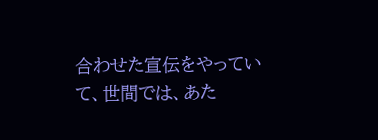合わせた宣伝をやっていて、世間では、あた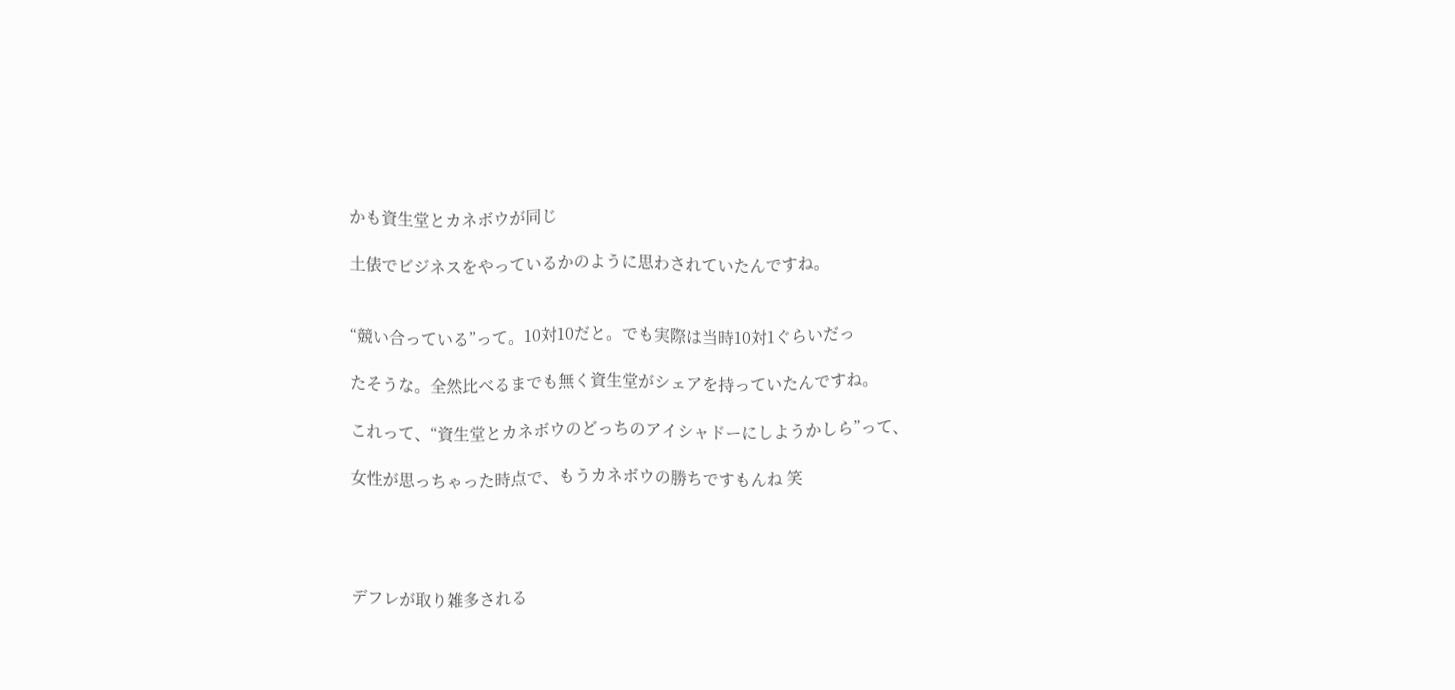かも資生堂とカネボウが同じ

土俵でビジネスをやっているかのように思わされていたんですね。


“競い合っている”って。10対10だと。でも実際は当時10対1ぐらいだっ

たそうな。全然比べるまでも無く資生堂がシェアを持っていたんですね。

これって、“資生堂とカネボウのどっちのアイシャドーにしようかしら”って、

女性が思っちゃった時点で、もうカネボウの勝ちですもんね 笑




デフレが取り雑多される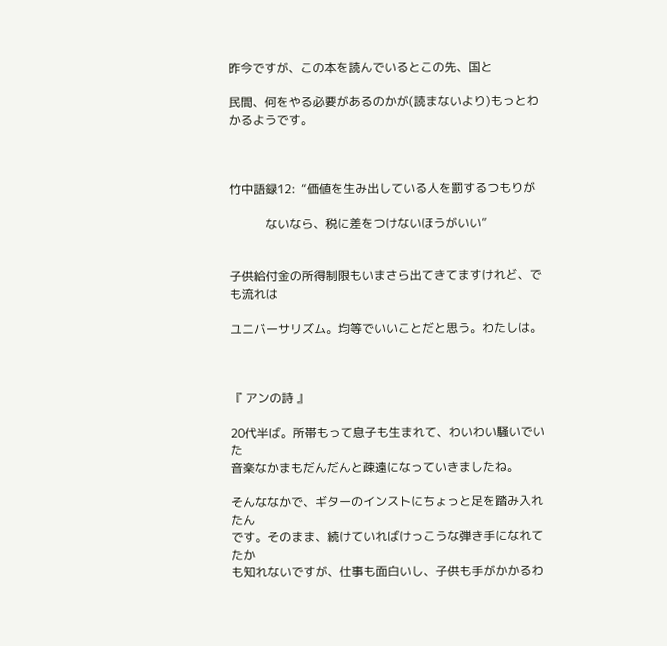昨今ですが、この本を読んでいるとこの先、国と

民間、何をやる必要があるのかが(読まないより)もっとわかるようです。



竹中語録12:  “価値を生み出している人を罰するつもりが

            ないなら、税に差をつけないほうがいい”


子供給付金の所得制限もいまさら出てきてますけれど、でも流れは

ユニバーサリズム。均等でいいことだと思う。わたしは。



『 アンの詩 』

20代半ば。所帯もって息子も生まれて、わいわい騒いでいた
音楽なかまもだんだんと疎遠になっていきましたね。

そんななかで、ギターのインストにちょっと足を踏み入れたん
です。そのまま、続けていればけっこうな弾き手になれてたか
も知れないですが、仕事も面白いし、子供も手がかかるわ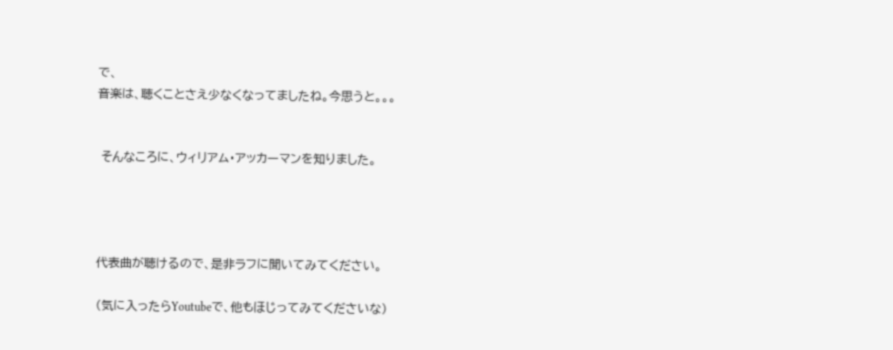で、
音楽は、聴くことさえ少なくなってましたね。今思うと。。。


 そんなころに、ウィリアム・アッカーマンを知りました。




代表曲が聴けるので、是非ラフに聞いてみてください。

(気に入ったらYoutubeで、他もほじってみてくださいな)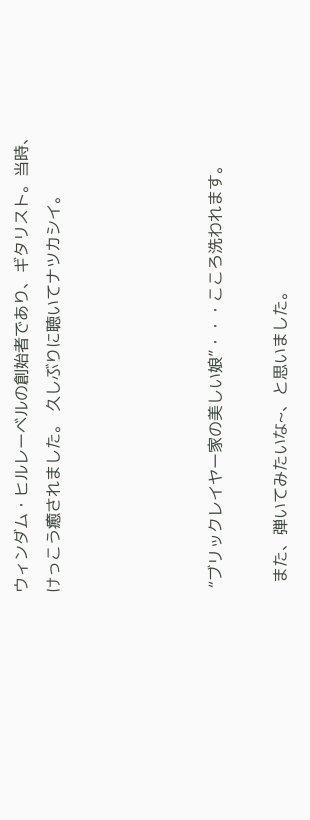ウィンダム・ヒルレーベルの創始者であり、ギタリスト。当時、
けっこう癒されました。 久しぶりに聴いてナツカシイ。




 “ブリックレイヤー家の美しい娘”・・・こころ洗われます。

  また、弾いてみたいな~、と思いました。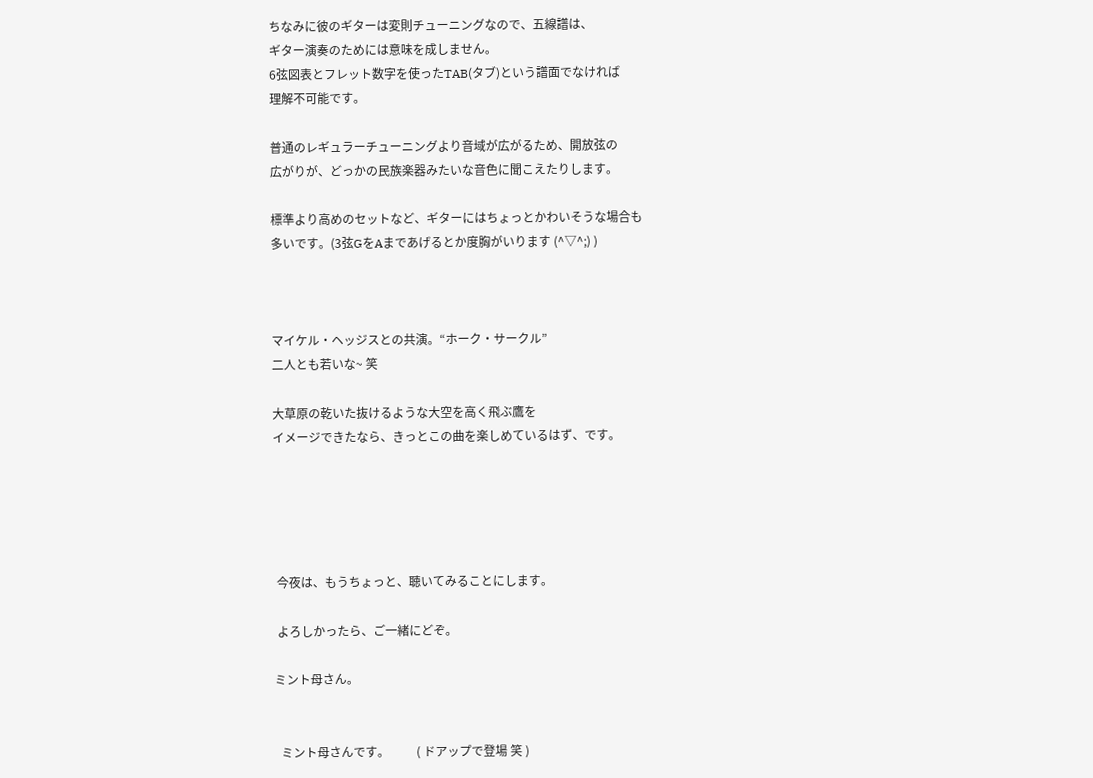ちなみに彼のギターは変則チューニングなので、五線譜は、
ギター演奏のためには意味を成しません。
6弦図表とフレット数字を使ったTAB(タブ)という譜面でなければ
理解不可能です。

普通のレギュラーチューニングより音域が広がるため、開放弦の
広がりが、どっかの民族楽器みたいな音色に聞こえたりします。

標準より高めのセットなど、ギターにはちょっとかわいそうな場合も
多いです。(3弦GをAまであげるとか度胸がいります (^▽^;) )



マイケル・ヘッジスとの共演。“ホーク・サークル”
二人とも若いな~ 笑

大草原の乾いた抜けるような大空を高く飛ぶ鷹を
イメージできたなら、きっとこの曲を楽しめているはず、です。





 今夜は、もうちょっと、聴いてみることにします。

 よろしかったら、ご一緒にどぞ。

ミント母さん。


  ミント母さんです。         ( ドアップで登場 笑 )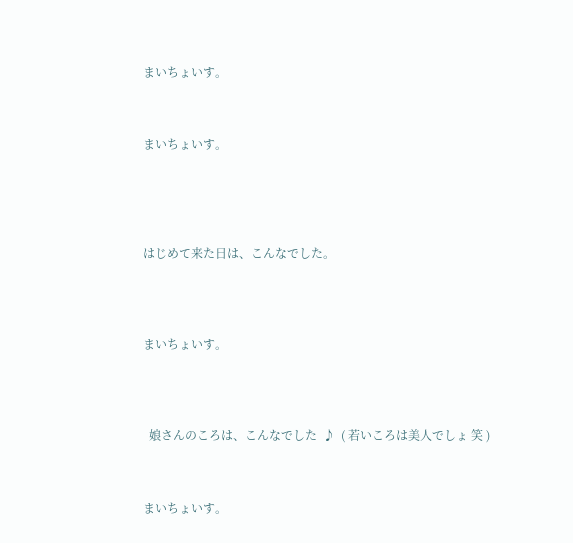まいちょいす。



まいちょいす。





はじめて来た日は、こんなでした。




まいちょいす。




  娘さんのころは、こんなでした  ♪  ( 若いころは美人でしょ 笑 )



まいちょいす。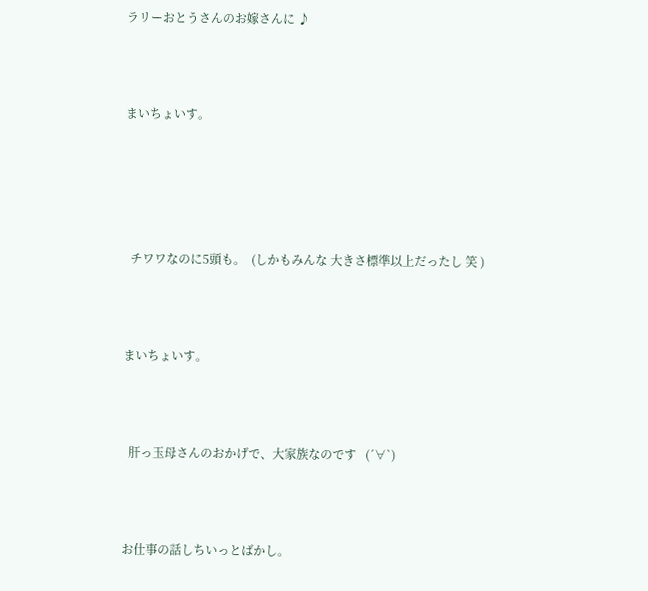ラリーおとうさんのお嫁さんに ♪



まいちょいす。





  チワワなのに5頭も。  (しかもみんな 大きさ標準以上だったし 笑 )



まいちょいす。



  肝っ玉母さんのおかげで、大家族なのです   (´∀`)



お仕事の話しちいっとばかし。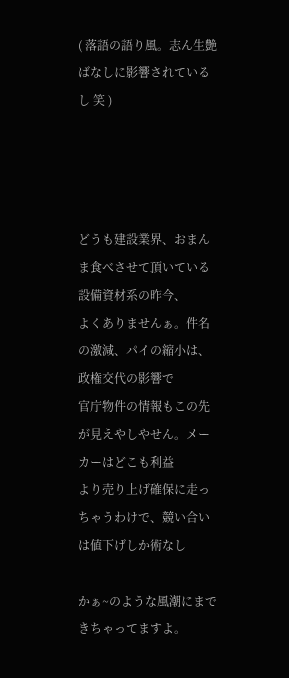( 落語の語り風。志ん生艶ばなしに影響されているし 笑 )




どうも建設業界、おまんま食べさせて頂いている設備資材系の昨今、
よくありませんぁ。件名の激減、パイの縮小は、政権交代の影響で
官庁物件の情報もこの先が見えやしやせん。メーカーはどこも利益
より売り上げ確保に走っちゃうわけで、競い合いは値下げしか術なし

かぁ~のような風潮にまできちゃってますよ。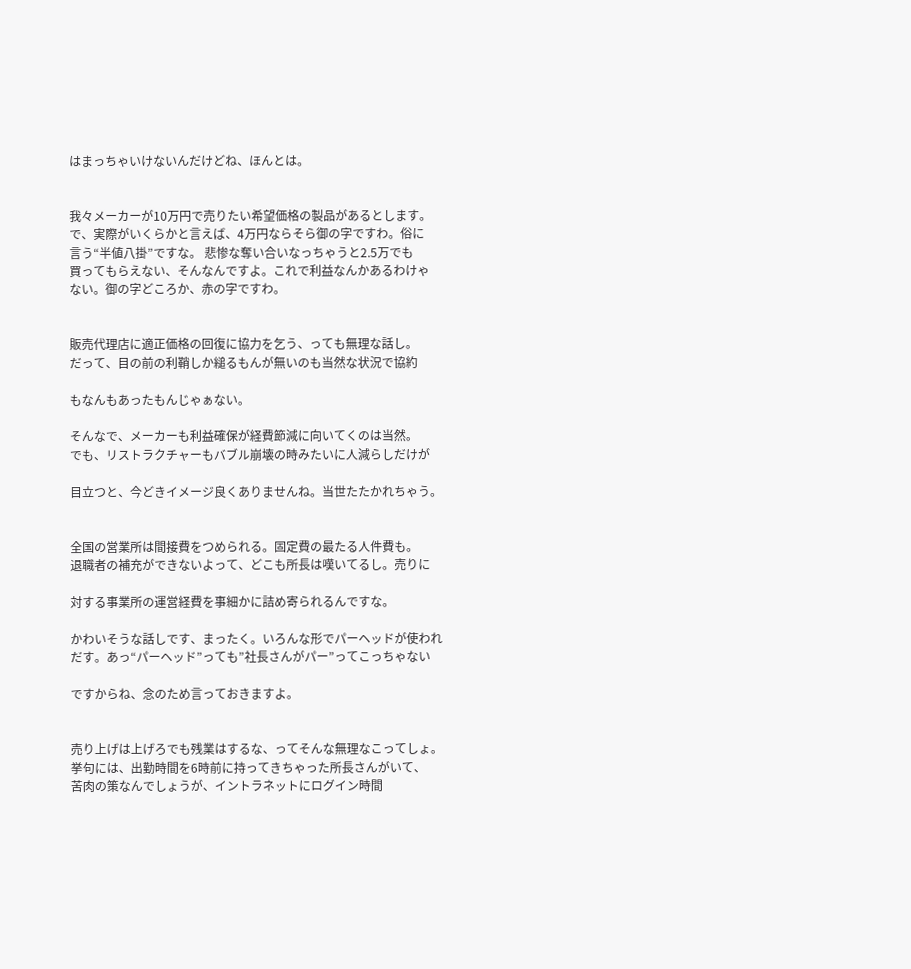はまっちゃいけないんだけどね、ほんとは。


我々メーカーが10万円で売りたい希望価格の製品があるとします。
で、実際がいくらかと言えば、4万円ならそら御の字ですわ。俗に
言う“半値八掛”ですな。 悲惨な奪い合いなっちゃうと2.5万でも
買ってもらえない、そんなんですよ。これで利益なんかあるわけゃ
ない。御の字どころか、赤の字ですわ。


販売代理店に適正価格の回復に協力を乞う、っても無理な話し。
だって、目の前の利鞘しか縋るもんが無いのも当然な状況で協約

もなんもあったもんじゃぁない。

そんなで、メーカーも利益確保が経費節減に向いてくのは当然。
でも、リストラクチャーもバブル崩壊の時みたいに人減らしだけが

目立つと、今どきイメージ良くありませんね。当世たたかれちゃう。


全国の営業所は間接費をつめられる。固定費の最たる人件費も。
退職者の補充ができないよって、どこも所長は嘆いてるし。売りに

対する事業所の運営経費を事細かに詰め寄られるんですな。

かわいそうな話しです、まったく。いろんな形でパーヘッドが使われ
だす。あっ“パーヘッド”っても”社長さんがパー”ってこっちゃない

ですからね、念のため言っておきますよ。


売り上げは上げろでも残業はするな、ってそんな無理なこってしょ。
挙句には、出勤時間を6時前に持ってきちゃった所長さんがいて、
苦肉の策なんでしょうが、イントラネットにログイン時間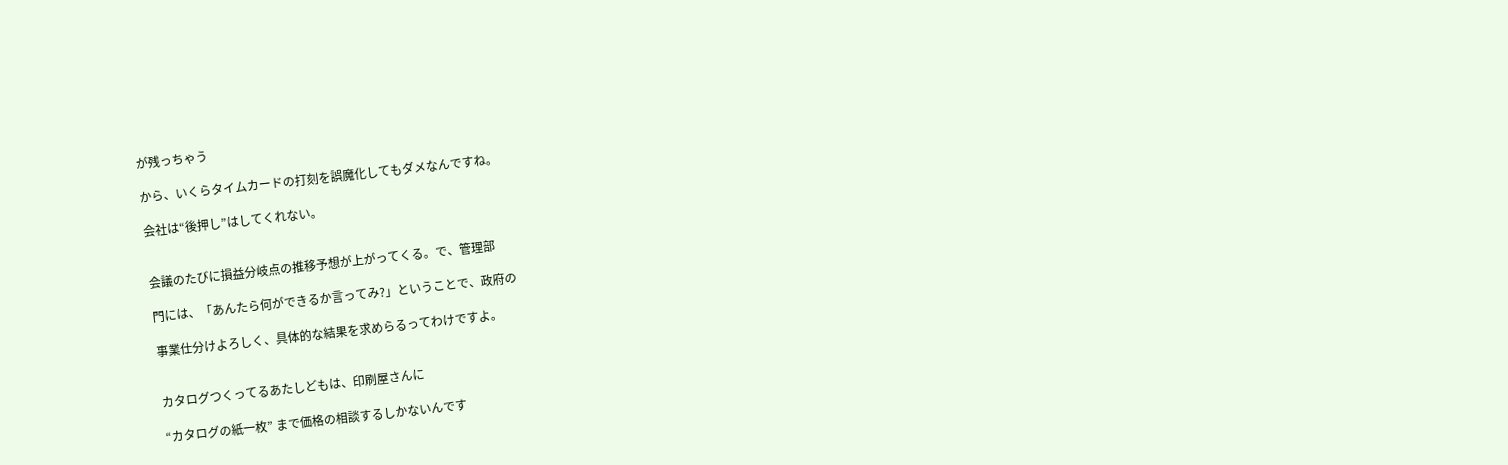が残っちゃう

から、いくらタイムカードの打刻を誤魔化してもダメなんですね。

会社は“後押し”はしてくれない。


会議のたびに損益分岐点の推移予想が上がってくる。で、管理部

門には、「あんたら何ができるか言ってみ?」ということで、政府の

事業仕分けよろしく、具体的な結果を求めらるってわけですよ。


カタログつくってるあたしどもは、印刷屋さんに

“カタログの紙一枚” まで価格の相談するしかないんです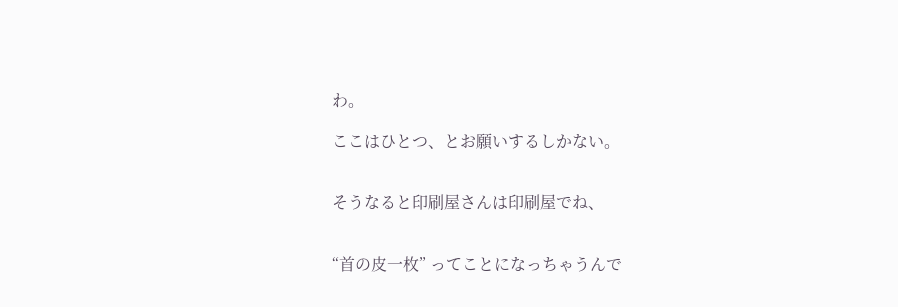わ。

ここはひとつ、とお願いするしかない。


そうなると印刷屋さんは印刷屋でね、


“首の皮一枚” ってことになっちゃうんで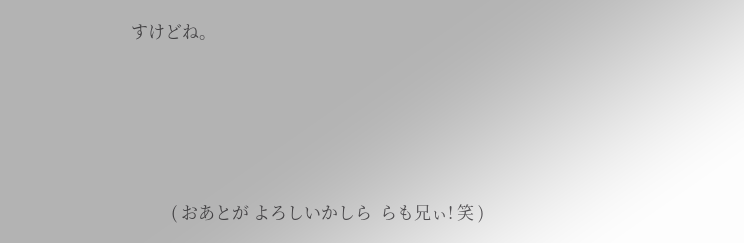すけどね。




          ( おあとが よろしいかしら  らも兄ぃ! 笑 )